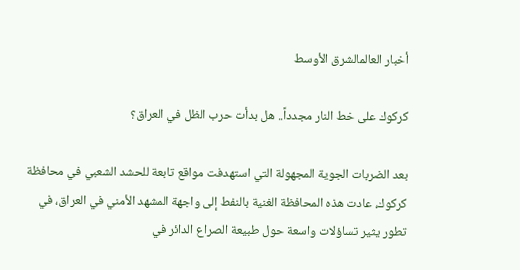أخبار العالمالشرق الأوسط

كركوك على خط النار مجدداً.. هل بدأت حرب الظل في العراق؟

بعد الضربات الجوية المجهولة التي استهدفت مواقع تابعة للحشد الشعبي في محافظة كركوك، عادت هذه المحافظة الغنية بالنفط إلى واجهة المشهد الأمني في العراق، في تطور يثير تساؤلات واسعة حول طبيعة الصراع الدائر في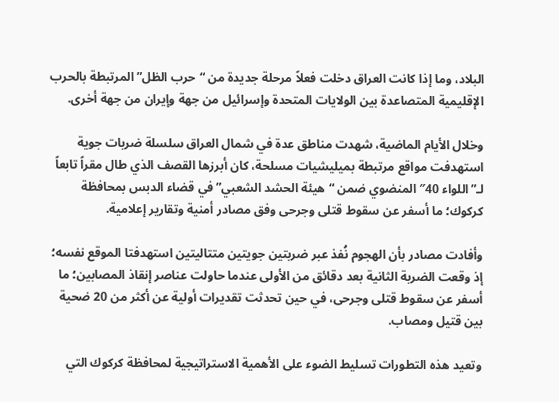البلاد، وما إذا كانت العراق دخلت فعلاً مرحلة جديدة من “حرب الظل” المرتبطة بالحرب الإقليمية المتصاعدة بين الولايات المتحدة وإسرائيل من جهة وإيران من جهة أخرى.

وخلال الأيام الماضية، شهدت مناطق عدة في شمال العراق سلسلة ضربات جوية استهدفت مواقع مرتبطة بميليشيات مسلحة، كان أبرزها القصف الذي طال مقراً تابعاً لـ”اللواء 40″ المنضوي ضمن “هيئة الحشد الشعبي” في قضاء الدبس بمحافظة كركوك؛ ما أسفر عن سقوط قتلى وجرحى وفق مصادر أمنية وتقارير إعلامية.

وأفادت مصادر بأن الهجوم نُفذ عبر ضربتين جويتين متتاليتين استهدفتا الموقع نفسه؛ إذ وقعت الضربة الثانية بعد دقائق من الأولى عندما حاولت عناصر إنقاذ المصابين؛ ما أسفر عن سقوط قتلى وجرحى، في حين تحدثت تقديرات أولية عن أكثر من 20 ضحية بين قتيل ومصاب.

وتعيد هذه التطورات تسليط الضوء على الأهمية الاستراتيجية لمحافظة كركوك التي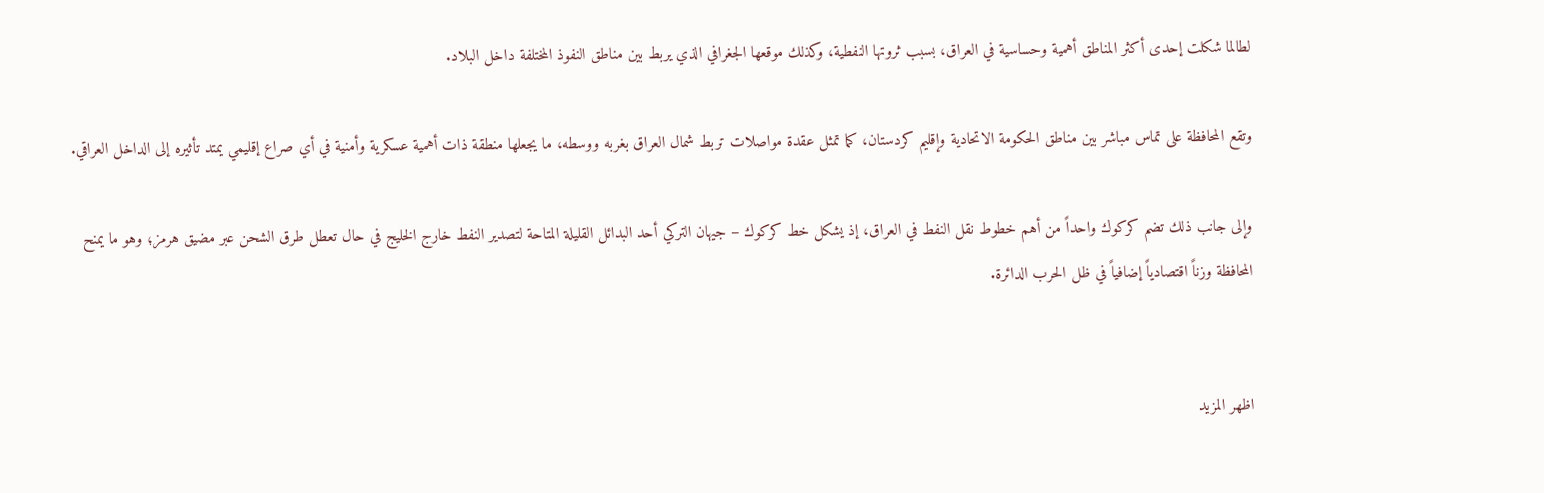لطالما شكلت إحدى أكثر المناطق أهمية وحساسية في العراق، بسبب ثروتها النفطية، وكذلك موقعها الجغرافي الذي يربط بين مناطق النفوذ المختلفة داخل البلاد.

وتقع المحافظة على تماس مباشر بين مناطق الحكومة الاتحادية وإقليم كردستان، كما تمثل عقدة مواصلات تربط شمال العراق بغربه ووسطه، ما يجعلها منطقة ذات أهمية عسكرية وأمنية في أي صراع إقليمي يمتد تأثيره إلى الداخل العراقي.

وإلى جانب ذلك تضم كركوك واحداً من أهم خطوط نقل النفط في العراق، إذ يشكل خط كركوك – جيهان التركي أحد البدائل القليلة المتاحة لتصدير النفط خارج الخليج في حال تعطل طرق الشحن عبر مضيق هرمز؛ وهو ما يمنح المحافظة وزناً اقتصادياً إضافياً في ظل الحرب الدائرة.


اظهر المزيد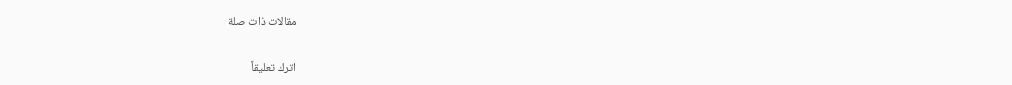مقالات ذات صلة

اترك تعليقاً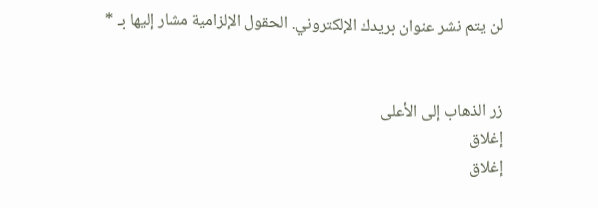لن يتم نشر عنوان بريدك الإلكتروني. الحقول الإلزامية مشار إليها بـ *


زر الذهاب إلى الأعلى
إغلاق
إغلاق